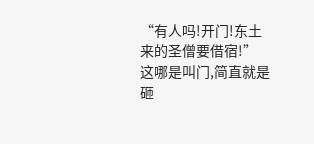“有人吗!开门!东土来的圣僧要借宿!”
这哪是叫门,简直就是砸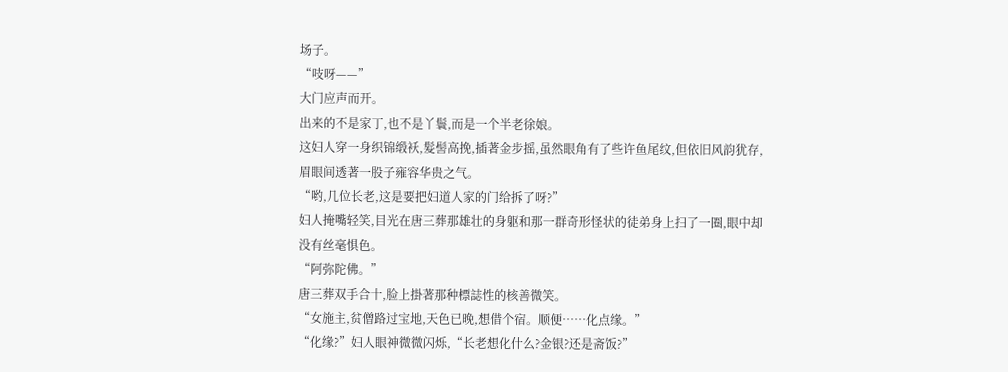场子。
“吱呀——”
大门应声而开。
出来的不是家丁,也不是丫鬟,而是一个半老徐娘。
这妇人穿一身织锦缎袄,髮髻高挽,插著金步摇,虽然眼角有了些许鱼尾纹,但依旧风韵犹存,眉眼间透著一股子雍容华贵之气。
“哟,几位长老,这是要把妇道人家的门给拆了呀?”
妇人掩嘴轻笑,目光在唐三葬那雄壮的身躯和那一群奇形怪状的徒弟身上扫了一圈,眼中却没有丝毫惧色。
“阿弥陀佛。”
唐三葬双手合十,脸上掛著那种標誌性的核善微笑。
“女施主,贫僧路过宝地,天色已晚,想借个宿。顺便……化点缘。”
“化缘?”妇人眼神微微闪烁,“长老想化什么?金银?还是斋饭?”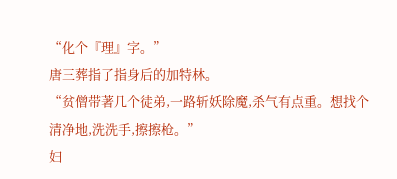“化个『理』字。”
唐三葬指了指身后的加特林。
“贫僧带著几个徒弟,一路斩妖除魔,杀气有点重。想找个清净地,洗洗手,擦擦枪。”
妇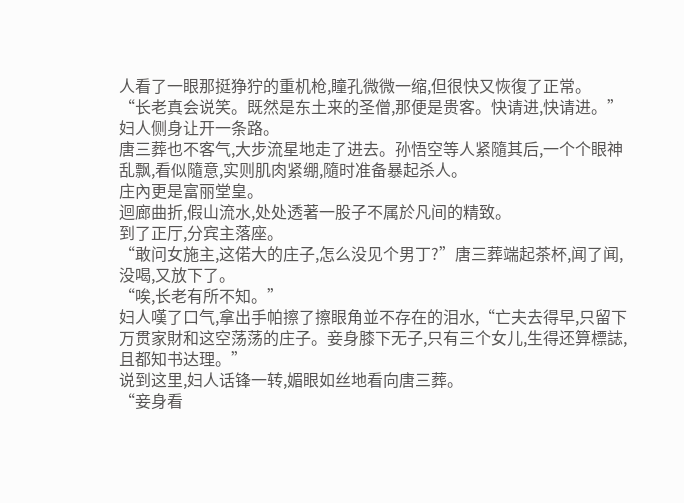人看了一眼那挺狰狞的重机枪,瞳孔微微一缩,但很快又恢復了正常。
“长老真会说笑。既然是东土来的圣僧,那便是贵客。快请进,快请进。”
妇人侧身让开一条路。
唐三葬也不客气,大步流星地走了进去。孙悟空等人紧隨其后,一个个眼神乱飘,看似隨意,实则肌肉紧绷,隨时准备暴起杀人。
庄內更是富丽堂皇。
迴廊曲折,假山流水,处处透著一股子不属於凡间的精致。
到了正厅,分宾主落座。
“敢问女施主,这偌大的庄子,怎么没见个男丁?”唐三葬端起茶杯,闻了闻,没喝,又放下了。
“唉,长老有所不知。”
妇人嘆了口气,拿出手帕擦了擦眼角並不存在的泪水,“亡夫去得早,只留下万贯家財和这空荡荡的庄子。妾身膝下无子,只有三个女儿,生得还算標誌,且都知书达理。”
说到这里,妇人话锋一转,媚眼如丝地看向唐三葬。
“妾身看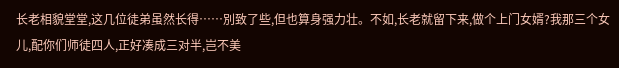长老相貌堂堂,这几位徒弟虽然长得……別致了些,但也算身强力壮。不如,长老就留下来,做个上门女婿?我那三个女儿,配你们师徒四人,正好凑成三对半,岂不美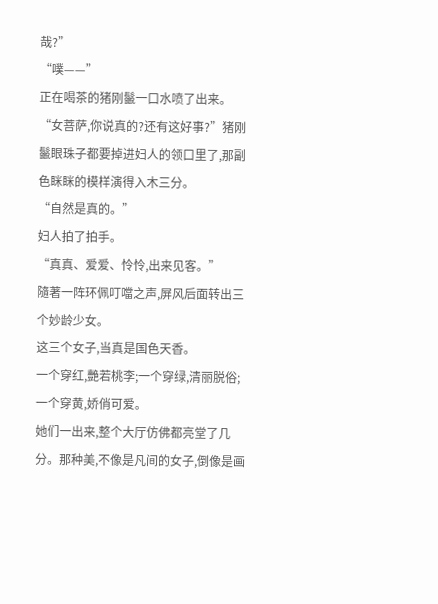哉?”
“噗——”
正在喝茶的猪刚鬣一口水喷了出来。
“女菩萨,你说真的?还有这好事?”猪刚鬣眼珠子都要掉进妇人的领口里了,那副色眯眯的模样演得入木三分。
“自然是真的。”
妇人拍了拍手。
“真真、爱爱、怜怜,出来见客。”
隨著一阵环佩叮噹之声,屏风后面转出三个妙龄少女。
这三个女子,当真是国色天香。
一个穿红,艷若桃李;一个穿绿,清丽脱俗;一个穿黄,娇俏可爱。
她们一出来,整个大厅仿佛都亮堂了几分。那种美,不像是凡间的女子,倒像是画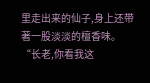里走出来的仙子,身上还带著一股淡淡的檀香味。
“长老,你看我这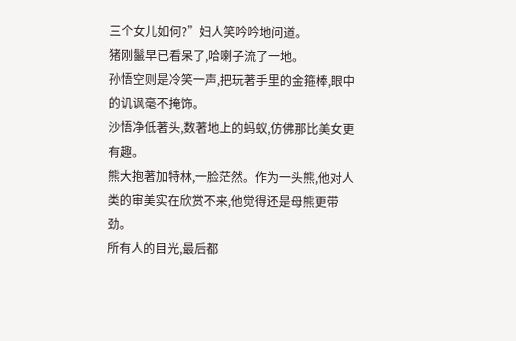三个女儿如何?”妇人笑吟吟地问道。
猪刚鬣早已看呆了,哈喇子流了一地。
孙悟空则是冷笑一声,把玩著手里的金箍棒,眼中的讥讽毫不掩饰。
沙悟净低著头,数著地上的蚂蚁,仿佛那比美女更有趣。
熊大抱著加特林,一脸茫然。作为一头熊,他对人类的审美实在欣赏不来,他觉得还是母熊更带劲。
所有人的目光,最后都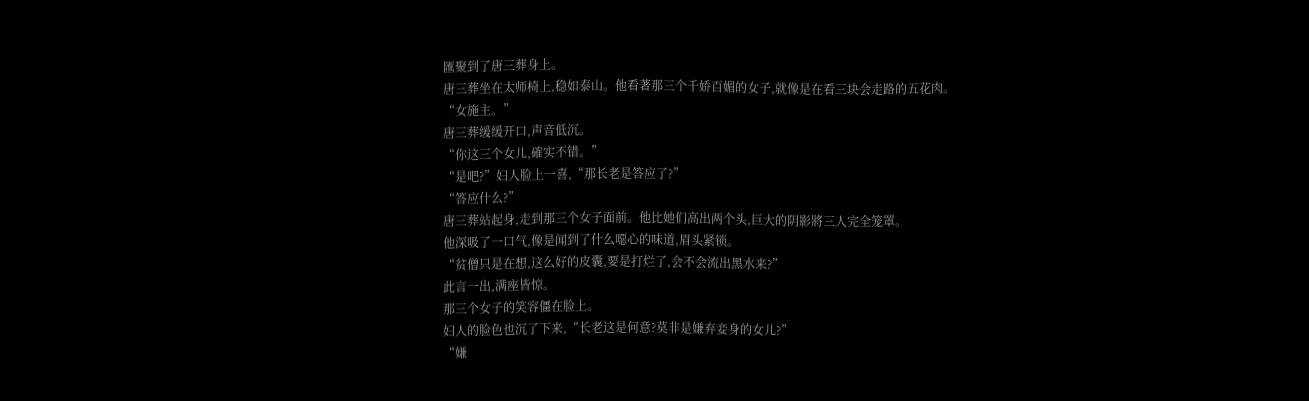匯聚到了唐三葬身上。
唐三葬坐在太师椅上,稳如泰山。他看著那三个千娇百媚的女子,就像是在看三块会走路的五花肉。
“女施主。”
唐三葬缓缓开口,声音低沉。
“你这三个女儿,確实不错。”
“是吧?”妇人脸上一喜,“那长老是答应了?”
“答应什么?”
唐三葬站起身,走到那三个女子面前。他比她们高出两个头,巨大的阴影將三人完全笼罩。
他深吸了一口气,像是闻到了什么噁心的味道,眉头紧锁。
“贫僧只是在想,这么好的皮囊,要是打烂了,会不会流出黑水来?”
此言一出,满座皆惊。
那三个女子的笑容僵在脸上。
妇人的脸色也沉了下来,“长老这是何意?莫非是嫌弃妾身的女儿?”
“嫌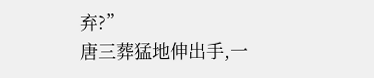弃?”
唐三葬猛地伸出手,一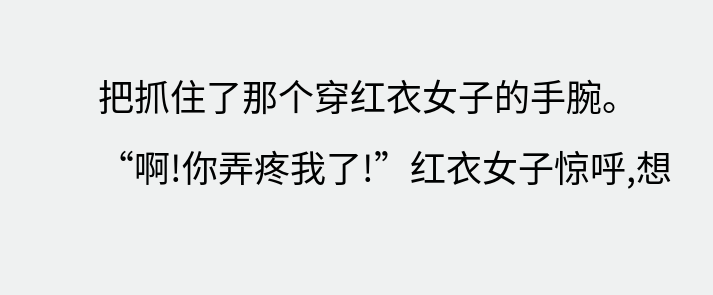把抓住了那个穿红衣女子的手腕。
“啊!你弄疼我了!”红衣女子惊呼,想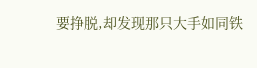要挣脱,却发现那只大手如同铁